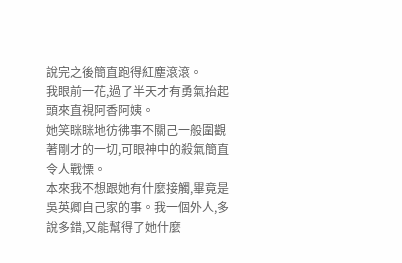說完之後簡直跑得紅塵滾滾。
我眼前一花,過了半天才有勇氣抬起頭來直視阿香阿姨。
她笑眯眯地彷彿事不關己一般圍觀著剛才的一切,可眼神中的殺氣簡直令人戰慄。
本來我不想跟她有什麼接觸,畢竟是吳英卿自己家的事。我一個外人,多說多錯,又能幫得了她什麼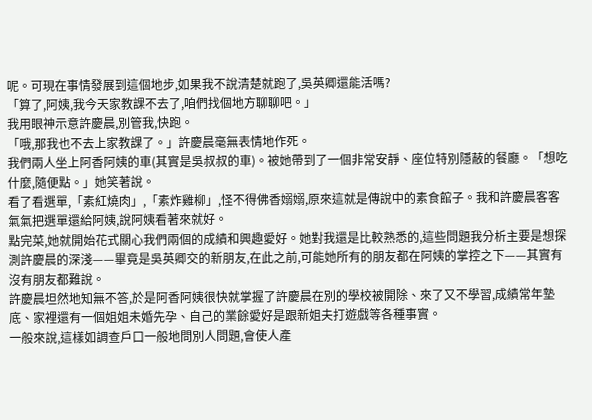呢。可現在事情發展到這個地步,如果我不說清楚就跑了,吳英卿還能活嗎?
「算了,阿姨,我今天家教課不去了,咱們找個地方聊聊吧。」
我用眼神示意許慶晨,別管我,快跑。
「哦,那我也不去上家教課了。」許慶晨毫無表情地作死。
我們兩人坐上阿香阿姨的車(其實是吳叔叔的車)。被她帶到了一個非常安靜、座位特別隱蔽的餐廳。「想吃什麼,隨便點。」她笑著說。
看了看選單,「素紅燒肉」,「素炸雞柳」,怪不得佛香嫋嫋,原來這就是傳說中的素食館子。我和許慶晨客客氣氣把選單還給阿姨,說阿姨看著來就好。
點完菜,她就開始花式關心我們兩個的成績和興趣愛好。她對我還是比較熟悉的,這些問題我分析主要是想探測許慶晨的深淺——畢竟是吳英卿交的新朋友,在此之前,可能她所有的朋友都在阿姨的掌控之下——其實有沒有朋友都難說。
許慶晨坦然地知無不答,於是阿香阿姨很快就掌握了許慶晨在別的學校被開除、來了又不學習,成績常年墊底、家裡還有一個姐姐未婚先孕、自己的業餘愛好是跟新姐夫打遊戲等各種事實。
一般來說,這樣如調查戶口一般地問別人問題,會使人產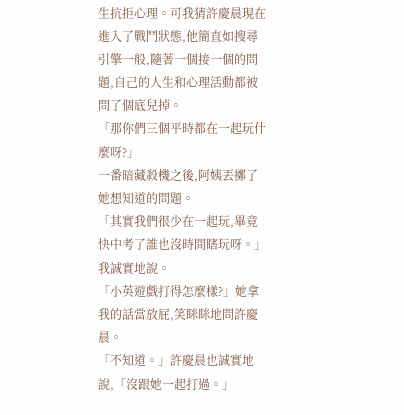生抗拒心理。可我猜許慶晨現在進入了戰鬥狀態,他簡直如搜尋引擎一般,隨著一個接一個的問題,自己的人生和心理活動都被問了個底兒掉。
「那你們三個平時都在一起玩什麼呀?」
一番暗藏殺機之後,阿姨丟擲了她想知道的問題。
「其實我們很少在一起玩,畢竟快中考了誰也沒時間瞎玩呀。」我誠實地說。
「小英遊戲打得怎麼樣?」她拿我的話當放屁,笑眯眯地問許慶晨。
「不知道。」許慶晨也誠實地說,「沒跟她一起打過。」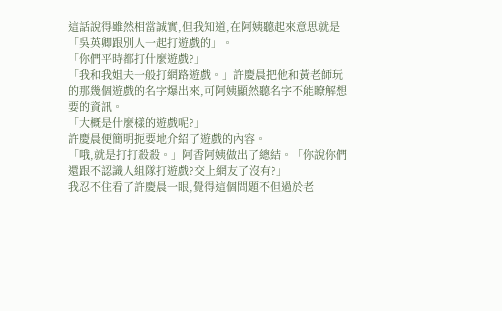這話說得雖然相當誠實,但我知道,在阿姨聽起來意思就是「吳英卿跟別人一起打遊戲的」。
「你們平時都打什麼遊戲?」
「我和我姐夫一般打網路遊戲。」許慶晨把他和黃老師玩的那幾個遊戲的名字爆出來,可阿姨顯然聽名字不能瞭解想要的資訊。
「大概是什麼樣的遊戲呢?」
許慶晨便簡明扼要地介紹了遊戲的內容。
「哦,就是打打殺殺。」阿香阿姨做出了總結。「你說你們還跟不認識人組隊打遊戲?交上網友了沒有?」
我忍不住看了許慶晨一眼,覺得這個問題不但過於老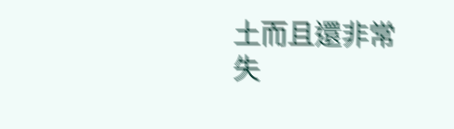土而且還非常失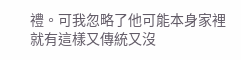禮。可我忽略了他可能本身家裡就有這樣又傳統又沒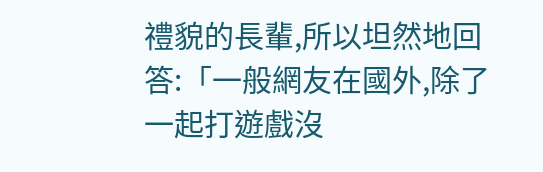禮貌的長輩,所以坦然地回答:「一般網友在國外,除了一起打遊戲沒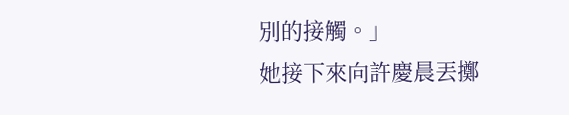別的接觸。」
她接下來向許慶晨丟擲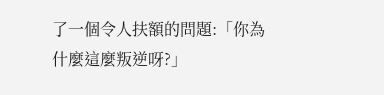了一個令人扶額的問題:「你為什麼這麼叛逆呀?」